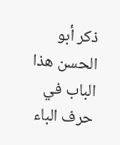ذكر أبو الحسن هذا الباب في حرف الباء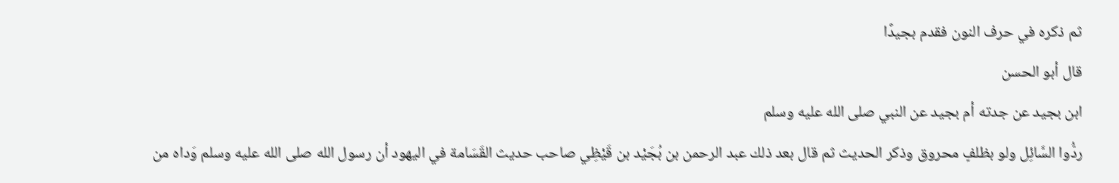ثم ذكره في حرف النون فقدم بجيدًا
قال أبو الحسن
ابن بجيد عن جدته أم بجيد عن النبي صلى الله عليه وسلم
ردُّوا السَّائِل ولو بظلفٍ محروق وذكر الحديث ثم قال بعد ذلك عبد الرحمن بن بُجَيْد بن قَيْظِي صاحب حديث القَسَامة في اليهود أن رسول الله صلى الله عليه وسلم وَداه من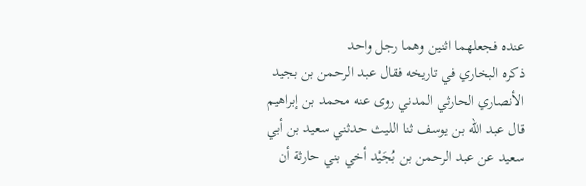عنده فجعلهما اثنين وهما رجل واحد
ذكره البخاري في تاريخه فقال عبد الرحمن بن بجيد الأنصاري الحارثي المدني روى عنه محمد بن إبراهيم قال عبد الله بن يوسف ثنا الليث حدثني سعيد بن أبي سعيد عن عبد الرحمن بن بُجَيْد أخي بني حارثة أن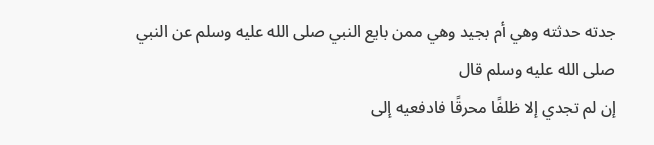جدته حدثته وهي أم بجيد وهي ممن بايع النبي صلى الله عليه وسلم عن النبي صلى الله عليه وسلم قال
إن لم تجدي إلا ظلفًا محرقًا فادفعيه إلى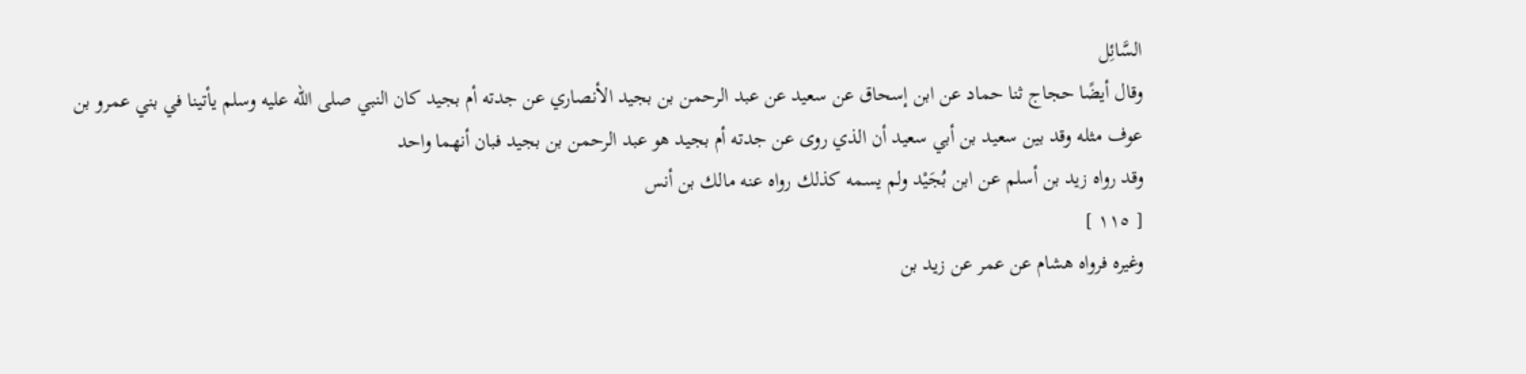السَّائِل
وقال أيضًا حجاج ثنا حماد عن ابن إسحاق عن سعيد عن عبد الرحمن بن بجيد الأنصاري عن جدته أم بجيد كان النبي صلى الله عليه وسلم يأتينا في بني عمرو بن عوف مثله وقد بين سعيد بن أبي سعيد أن الذي روى عن جدته أم بجيد هو عبد الرحمن بن بجيد فبان أنهما واحد
وقد رواه زيد بن أسلم عن ابن بُجَيْد ولم يسمه كذلك رواه عنه مالك بن أنس
[ ١١٥ ]
وغيره فرواه هشام عن عمر عن زيد بن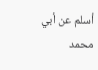أسلم عن أبي محمد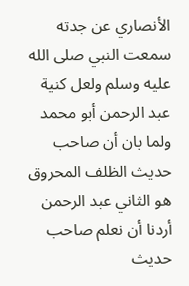الأنصاري عن جدته سمعت النبي صلى الله عليه وسلم ولعل كنية عبد الرحمن أبو محمد ولما بان أن صاحب حديث الظلف المحروق هو الثاني عبد الرحمن أردنا أن نعلم صاحب حديث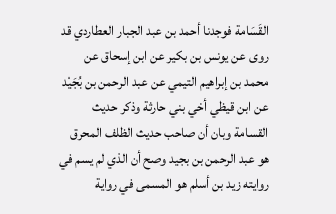القَسَامة فوجدنا أحمد بن عبد الجبار العطاردي قد روى عن يونس بن بكير عن ابن إسحاق عن محمد بن إبراهيم التيمي عن عبد الرحمن بن بُجَيْد عن ابن قيظي أخي بني حارثة وذكر حديث القسامة وبان أن صاحب حديث الظلف المحرق هو عبد الرحمن بن بجيد وصح أن الذي لم يسم في روايته زيد بن أسلم هو المسمى في رواية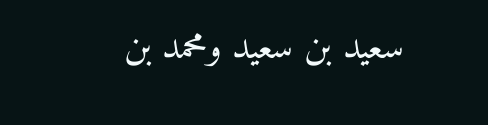سعيد بن سعيد ومحمد بن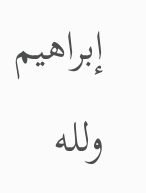إبراهيم ولله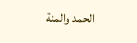الحمد والمنة